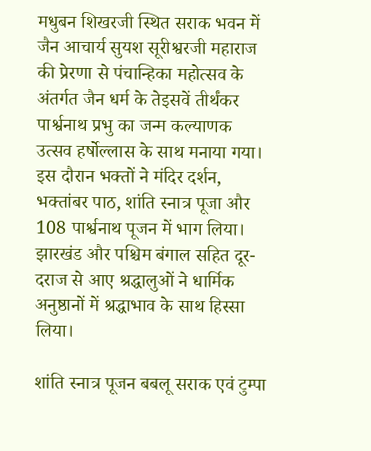मधुबन शिखरजी स्थित सराक भवन में जैन आचार्य सुयश सूरीश्वरजी महाराज की प्रेरणा से पंचान्हिका महोत्सव के अंतर्गत जैन धर्म के तेइसवें तीर्थंकर पार्श्वनाथ प्रभु का जन्म कल्याणक उत्सव हर्षोल्लास के साथ मनाया गया। इस दौरान भक्तों ने मंदिर दर्शन, भक्तांबर पाठ, शांति स्नात्र पूजा और 108 पार्श्वनाथ पूजन में भाग लिया। झारखंड और पश्चिम बंगाल सहित दूर-दराज से आए श्रद्धालुओं ने धार्मिक अनुष्ठानों में श्रद्धाभाव के साथ हिस्सा लिया।

शांति स्नात्र पूजन बबलू सराक एवं टुम्पा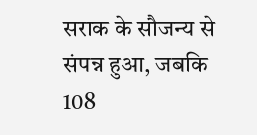सराक के सौजन्य से संपन्न हुआ, जबकि 108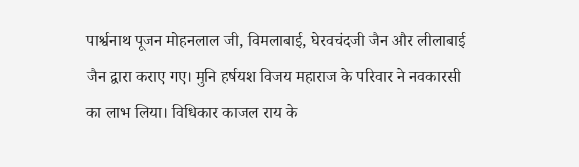पार्श्वनाथ पूजन मोहनलाल जी, विमलाबाई, घेरवचंदजी जैन और लीलाबाई जैन द्वारा कराए गए। मुनि हर्षयश विजय महाराज के परिवार ने नवकारसी का लाभ लिया। विधिकार काजल राय के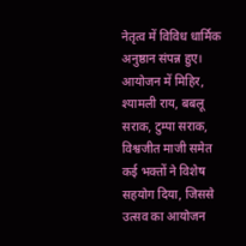नेतृत्व में विविध धार्मिक अनुष्ठान संपन्न हुए। आयोजन में मिहिर, श्यामली राय, बबलू सराक, टुम्पा सराक, विश्वजीत माजी समेत कई भक्तों ने विशेष सहयोग दिया, जिससे उत्सव का आयोजन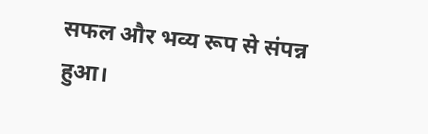सफल और भव्य रूप से संपन्न हुआ।